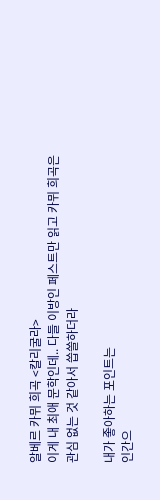알베르 카뮈 희곡 <칼리굴라>
이게 내 최애 문학인데.. 다들 이방인 페스트만 읽고 카뮈 희곡은 관심 없는 것 같아서 씁쓸하더라

내가 좋아하는 포인트는
인간으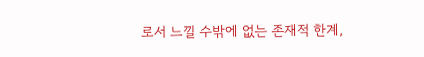로서 느낄 수밖에 없는 존재적 한계,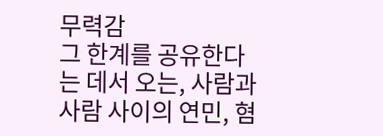무력감
그 한계를 공유한다는 데서 오는, 사람과 사람 사이의 연민, 혐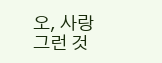오, 사랑
그런 것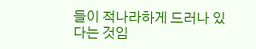들이 적나라하게 드러나 있다는 것임